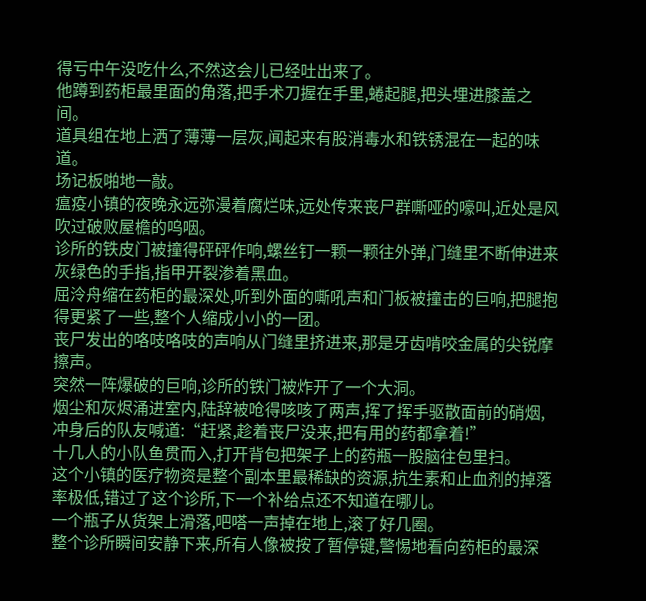得亏中午没吃什么,不然这会儿已经吐出来了。
他蹲到药柜最里面的角落,把手术刀握在手里,蜷起腿,把头埋进膝盖之间。
道具组在地上洒了薄薄一层灰,闻起来有股消毒水和铁锈混在一起的味道。
场记板啪地一敲。
瘟疫小镇的夜晚永远弥漫着腐烂味,远处传来丧尸群嘶哑的嚎叫,近处是风吹过破败屋檐的呜咽。
诊所的铁皮门被撞得砰砰作响,螺丝钉一颗一颗往外弹,门缝里不断伸进来灰绿色的手指,指甲开裂渗着黑血。
屈泠舟缩在药柜的最深处,听到外面的嘶吼声和门板被撞击的巨响,把腿抱得更紧了一些,整个人缩成小小的一团。
丧尸发出的咯吱咯吱的声响从门缝里挤进来,那是牙齿啃咬金属的尖锐摩擦声。
突然一阵爆破的巨响,诊所的铁门被炸开了一个大洞。
烟尘和灰烬涌进室内,陆辞被呛得咳咳了两声,挥了挥手驱散面前的硝烟,冲身后的队友喊道:“赶紧,趁着丧尸没来,把有用的药都拿着!”
十几人的小队鱼贯而入,打开背包把架子上的药瓶一股脑往包里扫。
这个小镇的医疗物资是整个副本里最稀缺的资源,抗生素和止血剂的掉落率极低,错过了这个诊所,下一个补给点还不知道在哪儿。
一个瓶子从货架上滑落,吧嗒一声掉在地上,滚了好几圈。
整个诊所瞬间安静下来,所有人像被按了暂停键,警惕地看向药柜的最深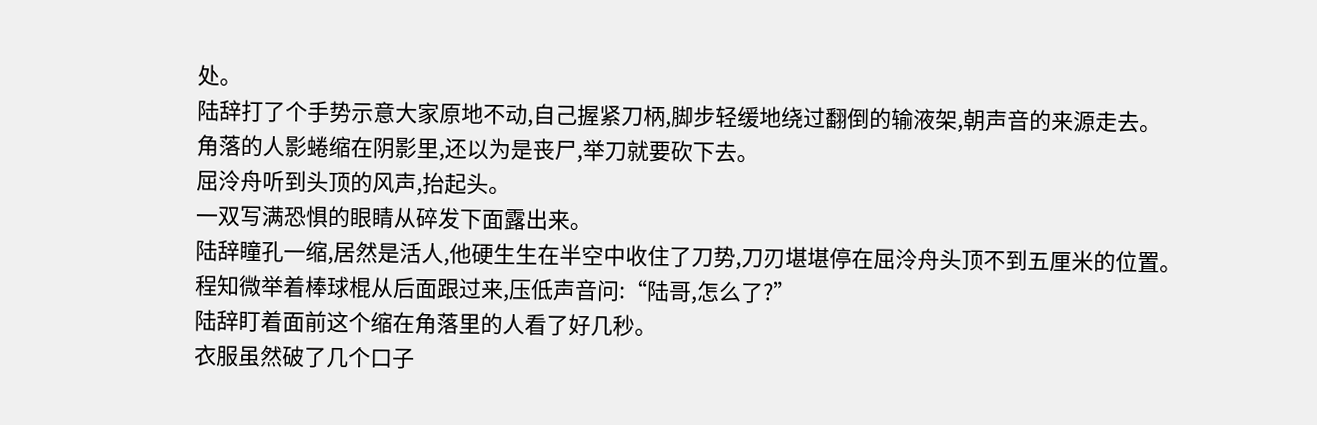处。
陆辞打了个手势示意大家原地不动,自己握紧刀柄,脚步轻缓地绕过翻倒的输液架,朝声音的来源走去。
角落的人影蜷缩在阴影里,还以为是丧尸,举刀就要砍下去。
屈泠舟听到头顶的风声,抬起头。
一双写满恐惧的眼睛从碎发下面露出来。
陆辞瞳孔一缩,居然是活人,他硬生生在半空中收住了刀势,刀刃堪堪停在屈泠舟头顶不到五厘米的位置。
程知微举着棒球棍从后面跟过来,压低声音问:“陆哥,怎么了?”
陆辞盯着面前这个缩在角落里的人看了好几秒。
衣服虽然破了几个口子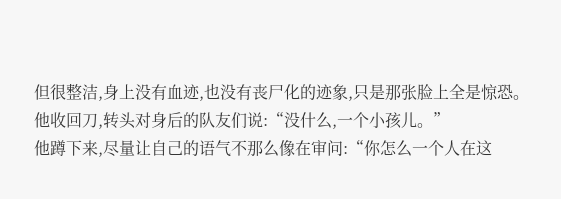但很整洁,身上没有血迹,也没有丧尸化的迹象,只是那张脸上全是惊恐。
他收回刀,转头对身后的队友们说:“没什么,一个小孩儿。”
他蹲下来,尽量让自己的语气不那么像在审问:“你怎么一个人在这